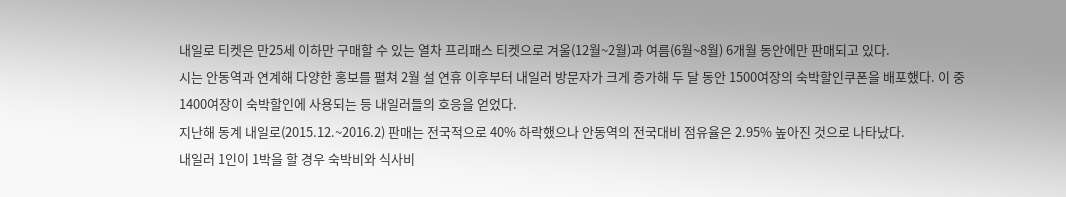내일로 티켓은 만25세 이하만 구매할 수 있는 열차 프리패스 티켓으로 겨울(12월~2월)과 여름(6월~8월) 6개월 동안에만 판매되고 있다.
시는 안동역과 연계해 다양한 홍보를 펼쳐 2월 설 연휴 이후부터 내일러 방문자가 크게 증가해 두 달 동안 1500여장의 숙박할인쿠폰을 배포했다. 이 중 1400여장이 숙박할인에 사용되는 등 내일러들의 호응을 얻었다.
지난해 동계 내일로(2015.12.~2016.2) 판매는 전국적으로 40% 하락했으나 안동역의 전국대비 점유율은 2.95% 높아진 것으로 나타났다.
내일러 1인이 1박을 할 경우 숙박비와 식사비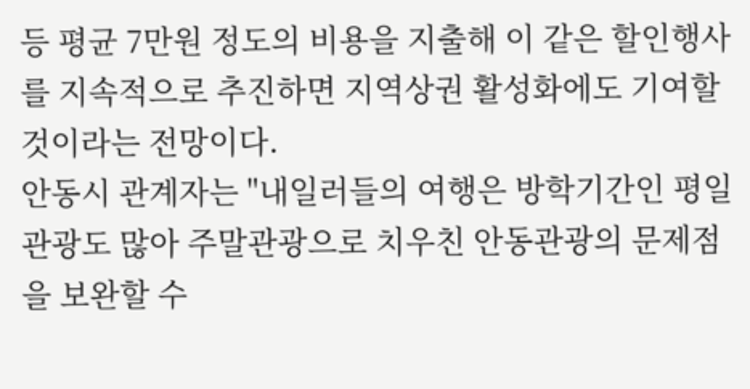등 평균 7만원 정도의 비용을 지출해 이 같은 할인행사를 지속적으로 추진하면 지역상권 활성화에도 기여할 것이라는 전망이다.
안동시 관계자는 "내일러들의 여행은 방학기간인 평일관광도 많아 주말관광으로 치우친 안동관광의 문제점을 보완할 수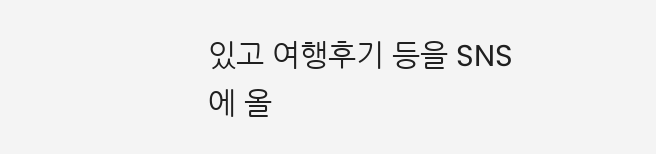있고 여행후기 등을 SNS에 올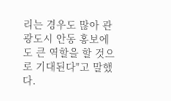리는 경우도 많아 관광도시 안동 홍보에도 큰 역할을 할 것으로 기대된다"고 말했다.